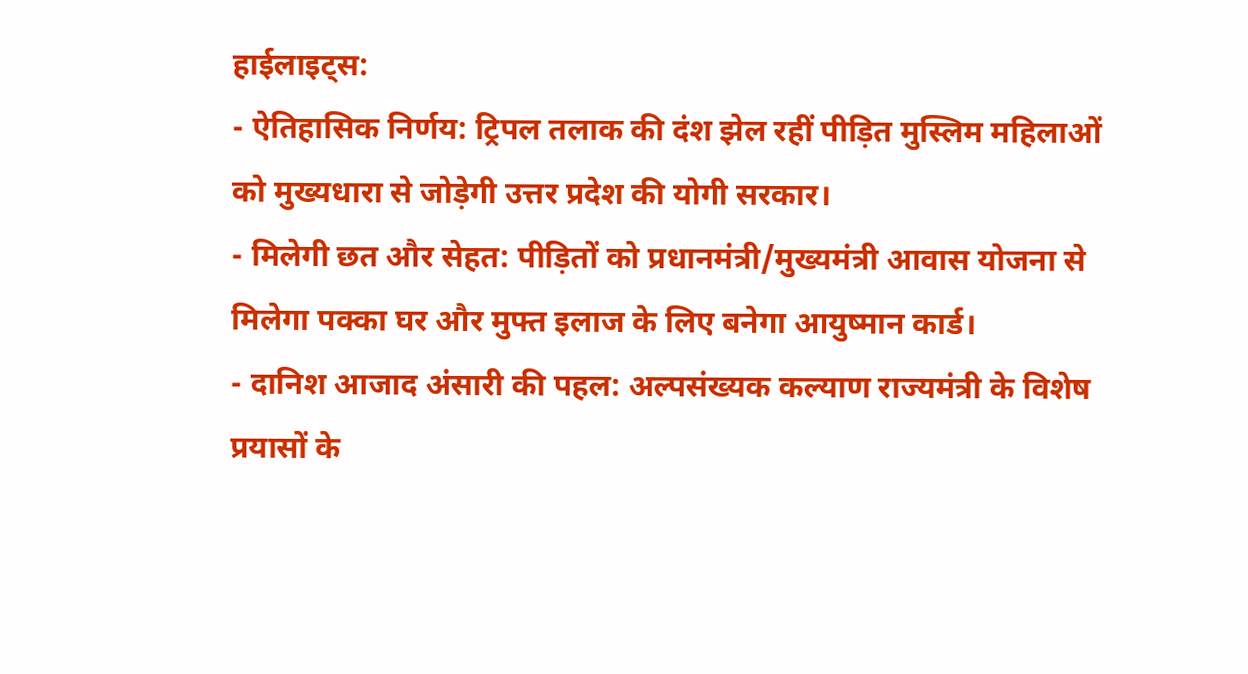हाईलाइट्स:
- ऐतिहासिक निर्णय: ट्रिपल तलाक की दंश झेल रहीं पीड़ित मुस्लिम महिलाओं को मुख्यधारा से जोड़ेगी उत्तर प्रदेश की योगी सरकार।
- मिलेगी छत और सेहत: पीड़ितों को प्रधानमंत्री/मुख्यमंत्री आवास योजना से मिलेगा पक्का घर और मुफ्त इलाज के लिए बनेगा आयुष्मान कार्ड।
- दानिश आजाद अंसारी की पहल: अल्पसंख्यक कल्याण राज्यमंत्री के विशेष प्रयासों के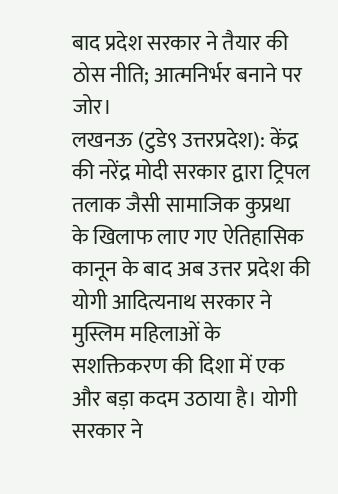बाद प्रदेश सरकार ने तैयार की ठोस नीति; आत्मनिर्भर बनाने पर जोर।
लखनऊ (टुडे९ उत्तरप्रदेश): केंद्र की नरेंद्र मोदी सरकार द्वारा ट्रिपल तलाक जैसी सामाजिक कुप्रथा के खिलाफ लाए गए ऐतिहासिक कानून के बाद अब उत्तर प्रदेश की योगी आदित्यनाथ सरकार ने मुस्लिम महिलाओं के सशक्तिकरण की दिशा में एक और बड़ा कदम उठाया है। योगी सरकार ने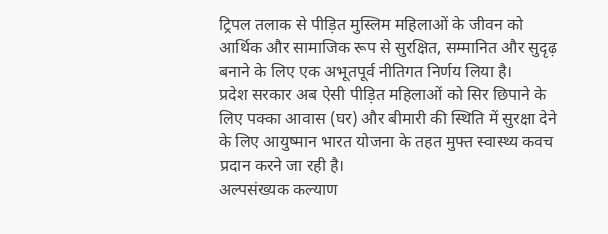ट्रिपल तलाक से पीड़ित मुस्लिम महिलाओं के जीवन को आर्थिक और सामाजिक रूप से सुरक्षित, सम्मानित और सुदृढ़ बनाने के लिए एक अभूतपूर्व नीतिगत निर्णय लिया है।
प्रदेश सरकार अब ऐसी पीड़ित महिलाओं को सिर छिपाने के लिए पक्का आवास (घर) और बीमारी की स्थिति में सुरक्षा देने के लिए आयुष्मान भारत योजना के तहत मुफ्त स्वास्थ्य कवच प्रदान करने जा रही है।
अल्पसंख्यक कल्याण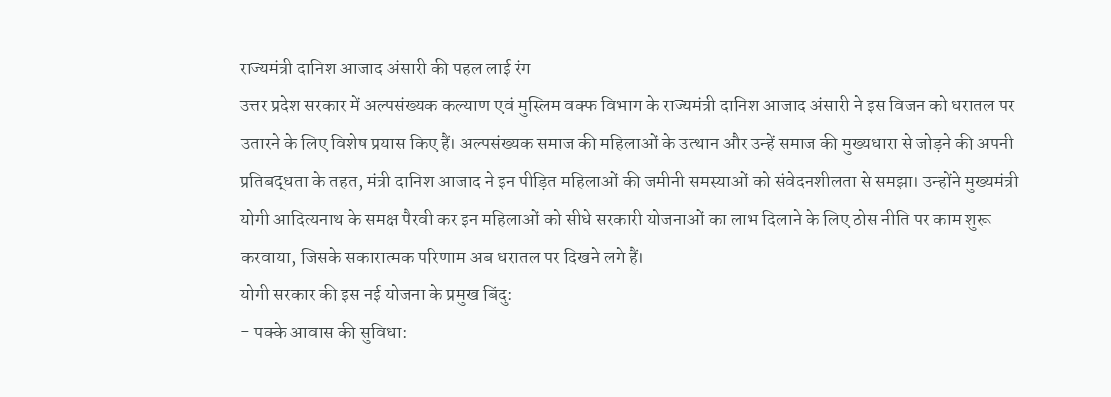राज्यमंत्री दानिश आजाद अंसारी की पहल लाई रंग
उत्तर प्रदेश सरकार में अल्पसंख्यक कल्याण एवं मुस्लिम वक्फ विभाग के राज्यमंत्री दानिश आजाद अंसारी ने इस विजन को धरातल पर उतारने के लिए विशेष प्रयास किए हैं। अल्पसंख्यक समाज की महिलाओं के उत्थान और उन्हें समाज की मुख्यधारा से जोड़ने की अपनी प्रतिबद्धता के तहत, मंत्री दानिश आजाद ने इन पीड़ित महिलाओं की जमीनी समस्याओं को संवेदनशीलता से समझा। उन्होंने मुख्यमंत्री योगी आदित्यनाथ के समक्ष पैरवी कर इन महिलाओं को सीधे सरकारी योजनाओं का लाभ दिलाने के लिए ठोस नीति पर काम शुरू करवाया, जिसके सकारात्मक परिणाम अब धरातल पर दिखने लगे हैं।
योगी सरकार की इस नई योजना के प्रमुख बिंदु:
- पक्के आवास की सुविधा: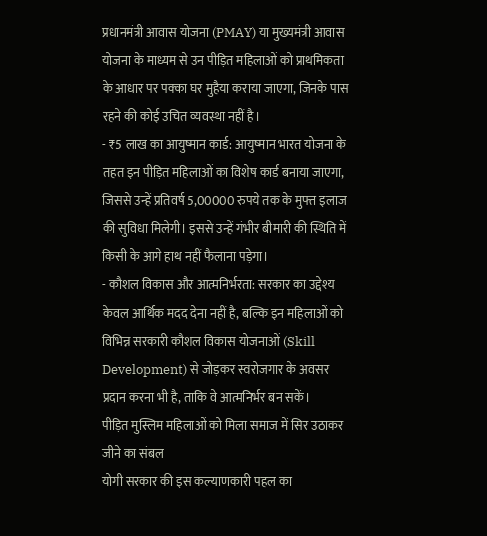प्रधानमंत्री आवास योजना (PMAY) या मुख्यमंत्री आवास योजना के माध्यम से उन पीड़ित महिलाओं को प्राथमिकता के आधार पर पक्का घर मुहैया कराया जाएगा, जिनके पास रहने की कोई उचित व्यवस्था नहीं है।
- ₹5 लाख का आयुष्मान कार्ड: आयुष्मान भारत योजना के तहत इन पीड़ित महिलाओं का विशेष कार्ड बनाया जाएगा, जिससे उन्हें प्रतिवर्ष 5,00000 रुपये तक के मुफ्त इलाज की सुविधा मिलेगी। इससे उन्हें गंभीर बीमारी की स्थिति में किसी के आगे हाथ नहीं फैलाना पड़ेगा।
- कौशल विकास और आत्मनिर्भरता: सरकार का उद्देश्य केवल आर्थिक मदद देना नहीं है, बल्कि इन महिलाओं को विभिन्न सरकारी कौशल विकास योजनाओं (Skill Development) से जोड़कर स्वरोजगार के अवसर प्रदान करना भी है, ताकि वे आत्मनिर्भर बन सकें।
पीड़ित मुस्लिम महिलाओं को मिला समाज में सिर उठाकर जीने का संबल
योगी सरकार की इस कल्याणकारी पहल का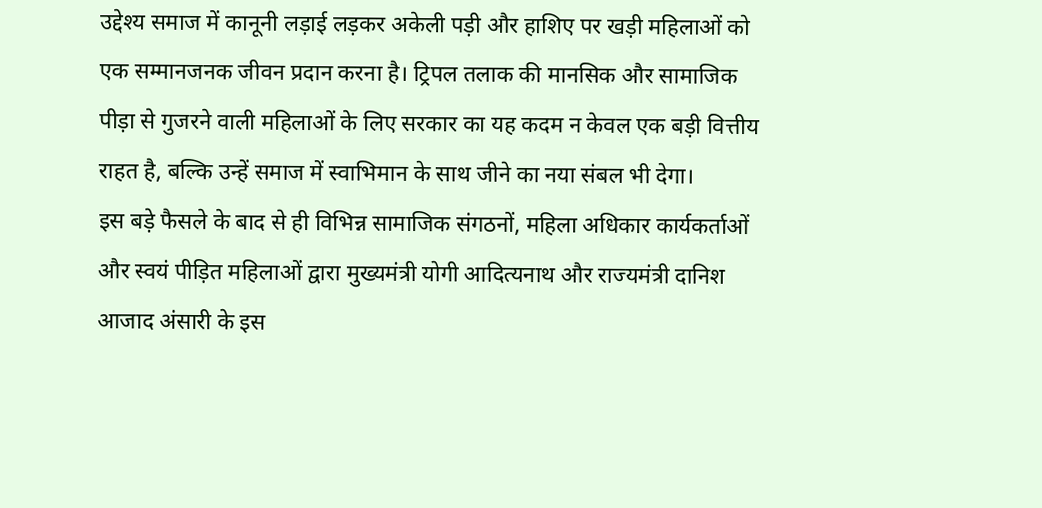उद्देश्य समाज में कानूनी लड़ाई लड़कर अकेली पड़ी और हाशिए पर खड़ी महिलाओं को एक सम्मानजनक जीवन प्रदान करना है। ट्रिपल तलाक की मानसिक और सामाजिक पीड़ा से गुजरने वाली महिलाओं के लिए सरकार का यह कदम न केवल एक बड़ी वित्तीय राहत है, बल्कि उन्हें समाज में स्वाभिमान के साथ जीने का नया संबल भी देगा।
इस बड़े फैसले के बाद से ही विभिन्न सामाजिक संगठनों, महिला अधिकार कार्यकर्ताओं और स्वयं पीड़ित महिलाओं द्वारा मुख्यमंत्री योगी आदित्यनाथ और राज्यमंत्री दानिश आजाद अंसारी के इस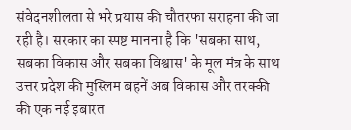संवेदनशीलता से भरे प्रयास की चौतरफा सराहना की जा रही है। सरकार का स्पष्ट मानना है कि 'सबका साथ, सबका विकास और सबका विश्वास' के मूल मंत्र के साथ उत्तर प्रदेश की मुस्लिम बहनें अब विकास और तरक्की की एक नई इबारत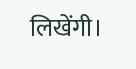लिखेंगी।